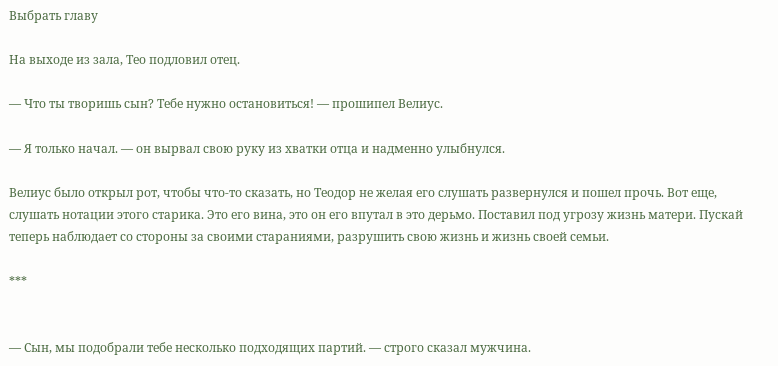Выбрать главу

На выходе из зала, Тео подловил отец.

— Что ты творишь сын? Тебе нужно остановиться! — прошипел Велиус.

— Я только начал. — он вырвал свою руку из хватки отца и надменно улыбнулся.

Велиус было открыл рот, чтобы что-то сказать, но Теодор не желая его слушать развернулся и пошел прочь. Вот еще, слушать нотации этого старика. Это его вина, это он его впутал в это дерьмо. Поставил под угрозу жизнь матери. Пускай теперь наблюдает со стороны за своими стараниями, разрушить свою жизнь и жизнь своей семьи.

***


— Сын, мы подобрали тебе несколько подходящих партий. — строго сказал мужчина.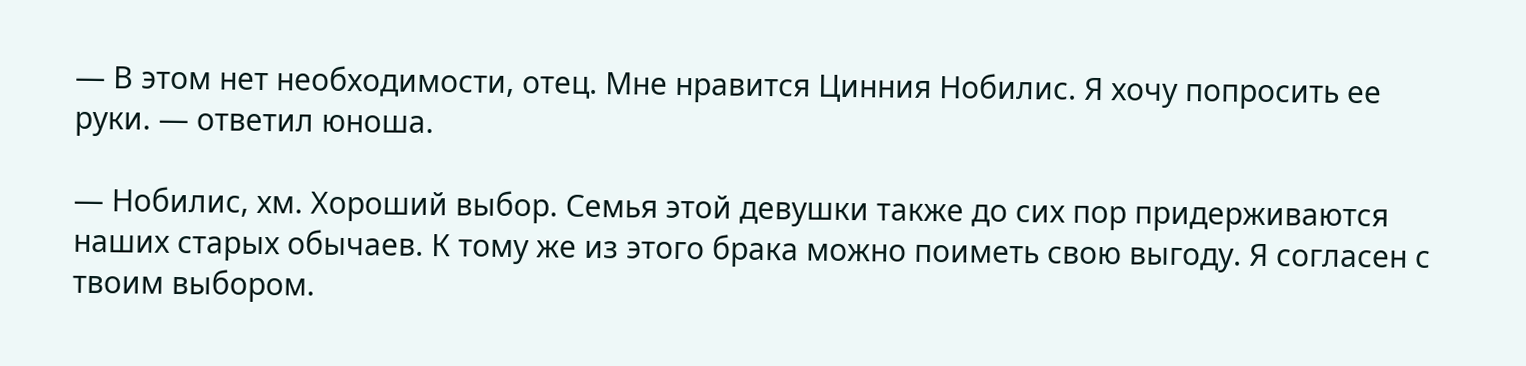— В этом нет необходимости, отец. Мне нравится Цинния Нобилис. Я хочу попросить ее руки. — ответил юноша.

— Нобилис, хм. Хороший выбор. Семья этой девушки также до сих пор придерживаются наших старых обычаев. К тому же из этого брака можно поиметь свою выгоду. Я согласен с твоим выбором.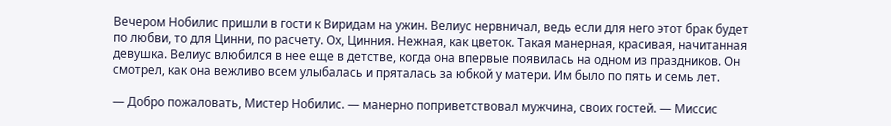Вечером Нобилис пришли в гости к Виридам на ужин. Велиус нервничал, ведь если для него этот брак будет по любви, то для Цинни, по расчету. Ох, Цинния. Нежная, как цветок. Такая манерная, красивая, начитанная девушка. Велиус влюбился в нее еще в детстве, когда она впервые появилась на одном из праздников. Он смотрел, как она вежливо всем улыбалась и пряталась за юбкой у матери. Им было по пять и семь лет.

— Добро пожаловать, Мистер Нобилис. — манерно поприветствовал мужчина, своих гостей. — Миссис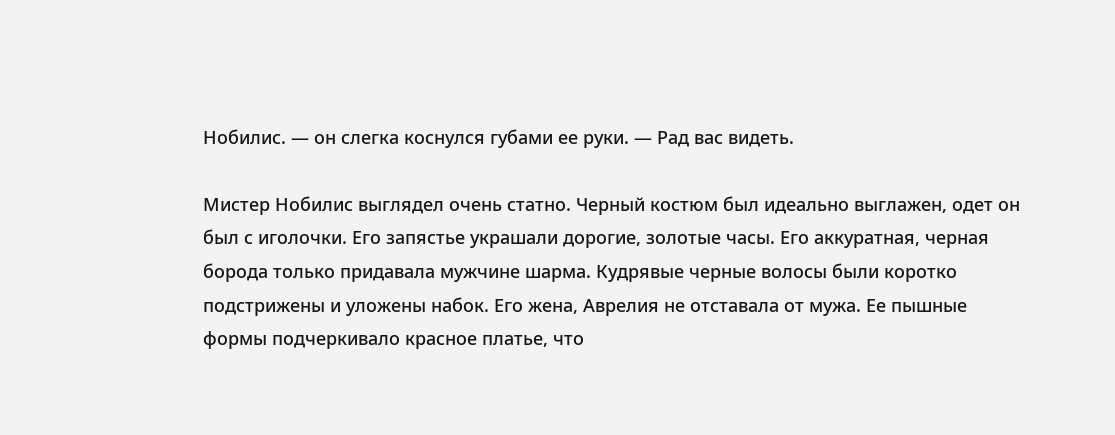Нобилис. — он слегка коснулся губами ее руки. — Рад вас видеть.

Мистер Нобилис выглядел очень статно. Черный костюм был идеально выглажен, одет он был с иголочки. Его запястье украшали дорогие, золотые часы. Его аккуратная, черная борода только придавала мужчине шарма. Кудрявые черные волосы были коротко подстрижены и уложены набок. Его жена, Аврелия не отставала от мужа. Ее пышные формы подчеркивало красное платье, что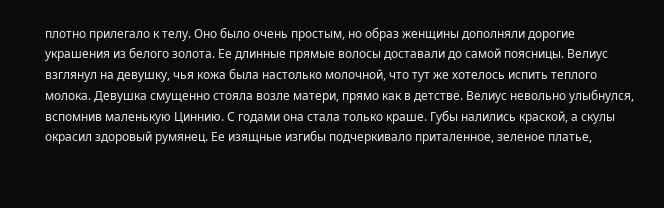плотно прилегало к телу. Оно было очень простым, но образ женщины дополняли дорогие украшения из белого золота. Ее длинные прямые волосы доставали до самой поясницы. Велиус взглянул на девушку, чья кожа была настолько молочной, что тут же хотелось испить теплого молока. Девушка смущенно стояла возле матери, прямо как в детстве. Велиус невольно улыбнулся, вспомнив маленькую Циннию. С годами она стала только краше. Губы налились краской, а скулы окрасил здоровый румянец. Ее изящные изгибы подчеркивало приталенное, зеленое платье,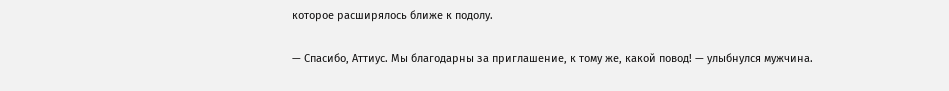которое расширялось ближе к подолу.

— Спасибо, Аттиус. Мы благодарны за приглашение, к тому же, какой повод! — улыбнулся мужчина.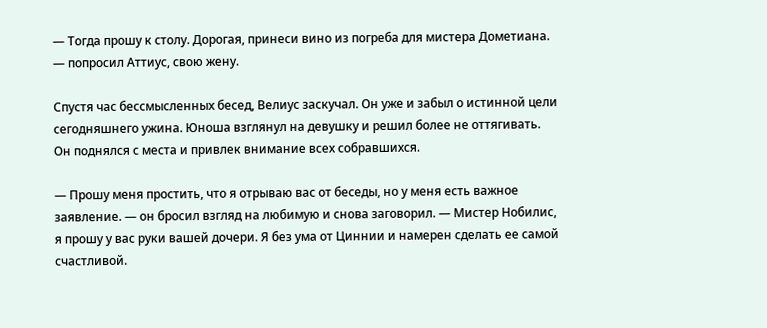— Тогда прошу к столу. Дорогая, принеси вино из погреба для мистера Дометиана. — попросил Аттиус, свою жену.

Спустя час бессмысленных бесед, Велиус заскучал. Он уже и забыл о истинной цели сегодняшнего ужина. Юноша взглянул на девушку и решил более не оттягивать. Он поднялся с места и привлек внимание всех собравшихся.

— Прошу меня простить, что я отрываю вас от беседы, но у меня есть важное заявление. — он бросил взгляд на любимую и снова заговорил. — Мистер Нобилис, я прошу у вас руки вашей дочери. Я без ума от Циннии и намерен сделать ее самой счастливой.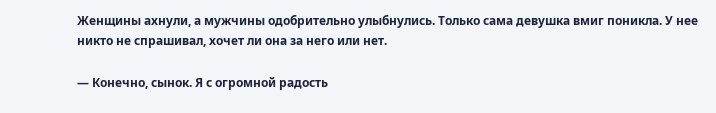Женщины ахнули, а мужчины одобрительно улыбнулись. Только сама девушка вмиг поникла. У нее никто не спрашивал, хочет ли она за него или нет.

— Конечно, сынок. Я с огромной радость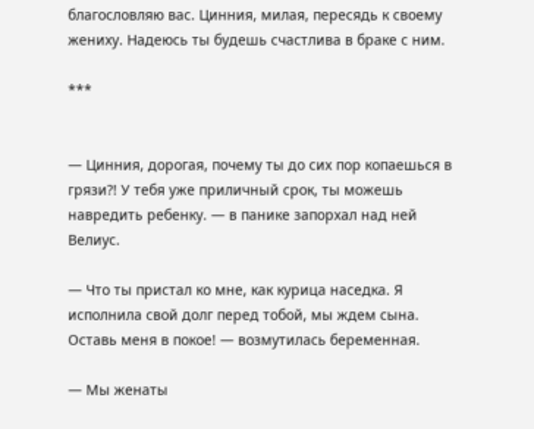благословляю вас. Цинния, милая, пересядь к своему жениху. Надеюсь ты будешь счастлива в браке с ним.

***


— Цинния, дорогая, почему ты до сих пор копаешься в грязи?! У тебя уже приличный срок, ты можешь навредить ребенку. — в панике запорхал над ней Велиус.

— Что ты пристал ко мне, как курица наседка. Я исполнила свой долг перед тобой, мы ждем сына. Оставь меня в покое! — возмутилась беременная.

— Мы женаты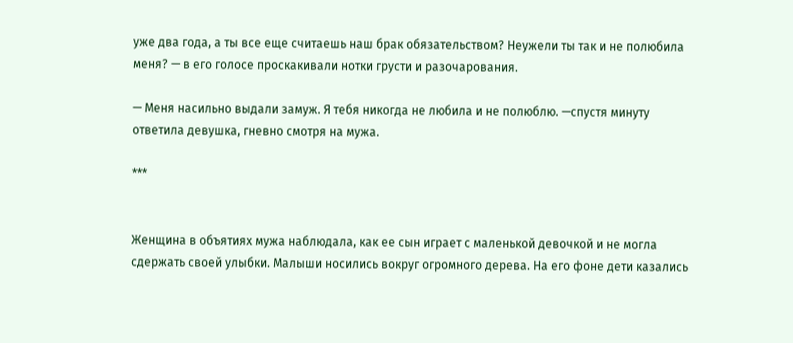уже два года, а ты все еще считаешь наш брак обязательством? Неужели ты так и не полюбила меня? — в его голосе проскакивали нотки грусти и разочарования.

— Меня насильно выдали замуж. Я тебя никогда не любила и не полюблю. —спустя минуту ответила девушка, гневно смотря на мужа.

***


Женщина в объятиях мужа наблюдала, как ее сын играет с маленькой девочкой и не могла сдержать своей улыбки. Малыши носились вокруг огромного дерева. На его фоне дети казались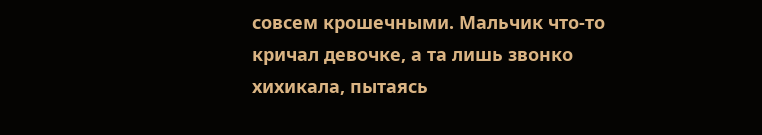совсем крошечными. Мальчик что-то кричал девочке, а та лишь звонко хихикала, пытаясь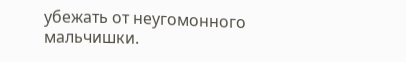убежать от неугомонного мальчишки.